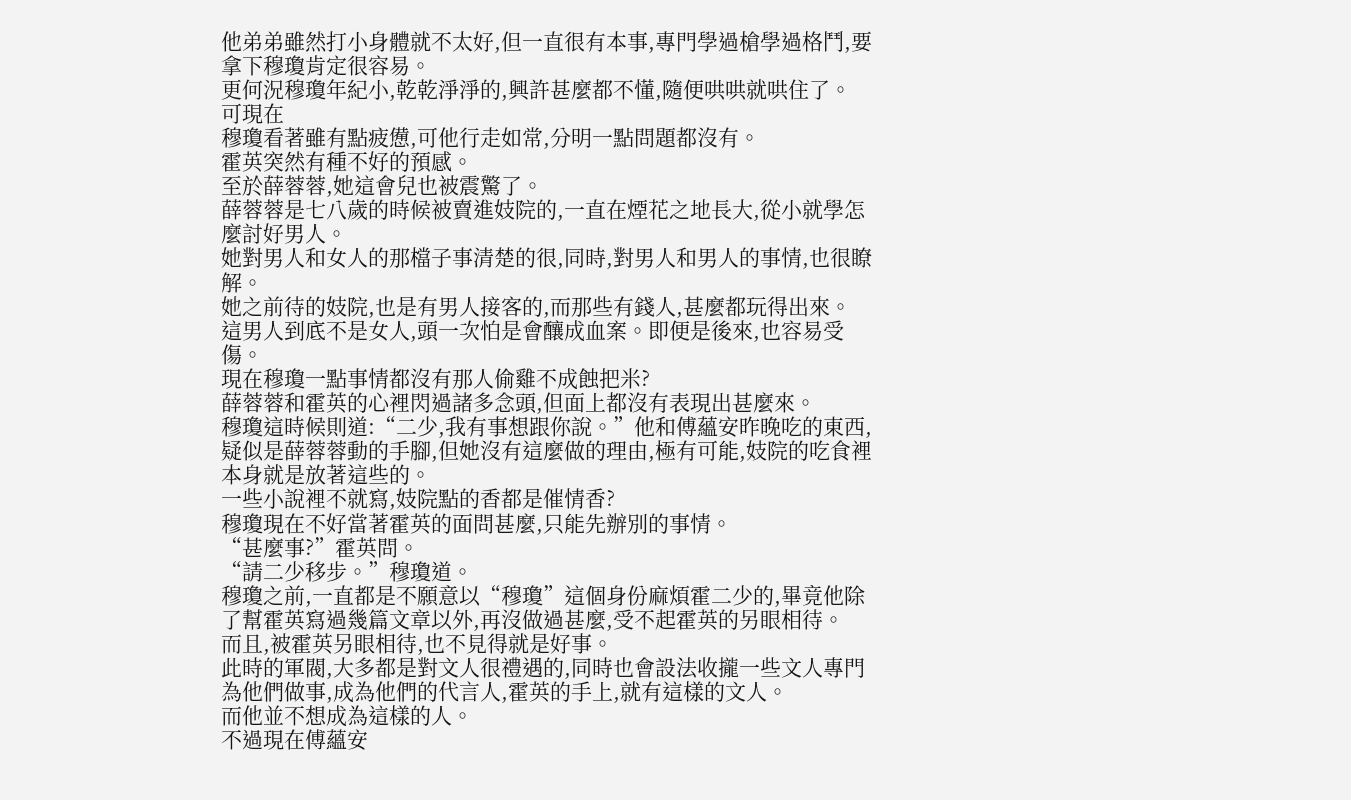他弟弟雖然打小身體就不太好,但一直很有本事,專門學過槍學過格鬥,要拿下穆瓊肯定很容易。
更何況穆瓊年紀小,乾乾淨淨的,興許甚麼都不懂,隨便哄哄就哄住了。
可現在
穆瓊看著雖有點疲憊,可他行走如常,分明一點問題都沒有。
霍英突然有種不好的預感。
至於薛蓉蓉,她這會兒也被震驚了。
薛蓉蓉是七八歲的時候被賣進妓院的,一直在煙花之地長大,從小就學怎麼討好男人。
她對男人和女人的那檔子事清楚的很,同時,對男人和男人的事情,也很瞭解。
她之前待的妓院,也是有男人接客的,而那些有錢人,甚麼都玩得出來。
這男人到底不是女人,頭一次怕是會釀成血案。即便是後來,也容易受傷。
現在穆瓊一點事情都沒有那人偷雞不成蝕把米?
薛蓉蓉和霍英的心裡閃過諸多念頭,但面上都沒有表現出甚麼來。
穆瓊這時候則道:“二少,我有事想跟你說。”他和傅蘊安昨晚吃的東西,疑似是薛蓉蓉動的手腳,但她沒有這麼做的理由,極有可能,妓院的吃食裡本身就是放著這些的。
一些小說裡不就寫,妓院點的香都是催情香?
穆瓊現在不好當著霍英的面問甚麼,只能先辦別的事情。
“甚麼事?”霍英問。
“請二少移步。”穆瓊道。
穆瓊之前,一直都是不願意以“穆瓊”這個身份麻煩霍二少的,畢竟他除了幫霍英寫過幾篇文章以外,再沒做過甚麼,受不起霍英的另眼相待。
而且,被霍英另眼相待,也不見得就是好事。
此時的軍閥,大多都是對文人很禮遇的,同時也會設法收攏一些文人專門為他們做事,成為他們的代言人,霍英的手上,就有這樣的文人。
而他並不想成為這樣的人。
不過現在傅蘊安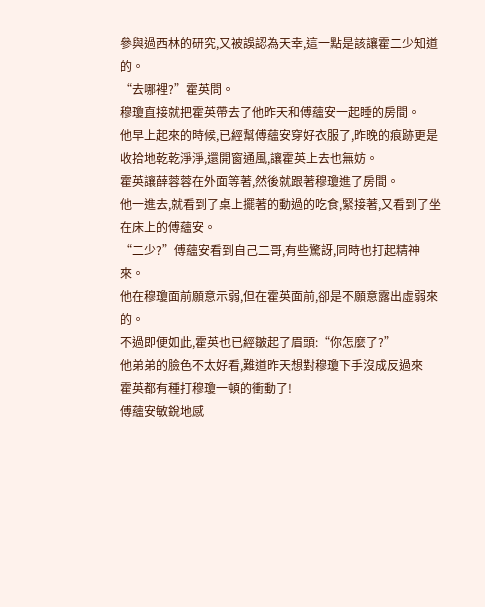參與過西林的研究,又被誤認為天幸,這一點是該讓霍二少知道的。
“去哪裡?”霍英問。
穆瓊直接就把霍英帶去了他昨天和傅蘊安一起睡的房間。
他早上起來的時候,已經幫傅蘊安穿好衣服了,昨晚的痕跡更是收拾地乾乾淨淨,還開窗通風,讓霍英上去也無妨。
霍英讓薛蓉蓉在外面等著,然後就跟著穆瓊進了房間。
他一進去,就看到了桌上擺著的動過的吃食,緊接著,又看到了坐在床上的傅蘊安。
“二少?”傅蘊安看到自己二哥,有些驚訝,同時也打起精神來。
他在穆瓊面前願意示弱,但在霍英面前,卻是不願意露出虛弱來的。
不過即便如此,霍英也已經皺起了眉頭:“你怎麼了?”
他弟弟的臉色不太好看,難道昨天想對穆瓊下手沒成反過來
霍英都有種打穆瓊一頓的衝動了!
傅蘊安敏銳地感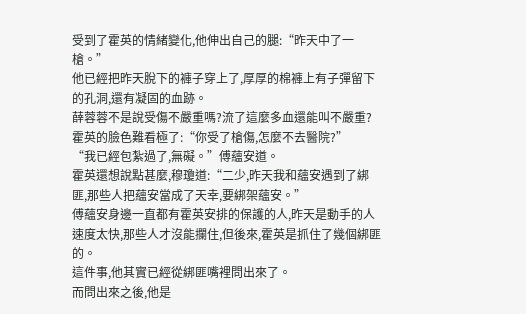受到了霍英的情緒變化,他伸出自己的腿:“昨天中了一槍。”
他已經把昨天脫下的褲子穿上了,厚厚的棉褲上有子彈留下的孔洞,還有凝固的血跡。
薛蓉蓉不是說受傷不嚴重嗎?流了這麼多血還能叫不嚴重?霍英的臉色難看極了:“你受了槍傷,怎麼不去醫院?”
“我已經包紮過了,無礙。”傅蘊安道。
霍英還想說點甚麼,穆瓊道:“二少,昨天我和蘊安遇到了綁匪,那些人把蘊安當成了天幸,要綁架蘊安。”
傅蘊安身邊一直都有霍英安排的保護的人,昨天是動手的人速度太快,那些人才沒能攔住,但後來,霍英是抓住了幾個綁匪的。
這件事,他其實已經從綁匪嘴裡問出來了。
而問出來之後,他是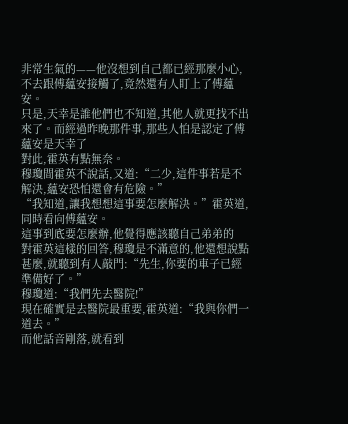非常生氣的——他沒想到自己都已經那麼小心,不去跟傅蘊安接觸了,竟然還有人盯上了傅蘊安。
只是,天幸是誰他們也不知道,其他人就更找不出來了。而經過昨晚那件事,那些人怕是認定了傅蘊安是天幸了
對此,霍英有點無奈。
穆瓊間霍英不說話,又道:“二少,這件事若是不解決,蘊安恐怕還會有危險。”
“我知道,讓我想想這事要怎麼解決。”霍英道,同時看向傅蘊安。
這事到底要怎麼辦,他覺得應該聽自己弟弟的
對霍英這樣的回答,穆瓊是不滿意的,他還想說點甚麼,就聽到有人敲門:“先生,你要的車子已經準備好了。”
穆瓊道:“我們先去醫院!”
現在確實是去醫院最重要,霍英道:“我與你們一道去。”
而他話音剛落,就看到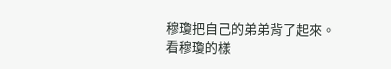穆瓊把自己的弟弟背了起來。
看穆瓊的樣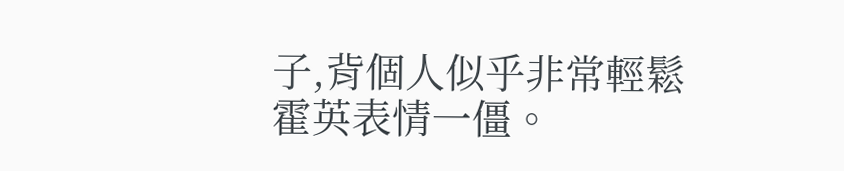子,背個人似乎非常輕鬆霍英表情一僵。